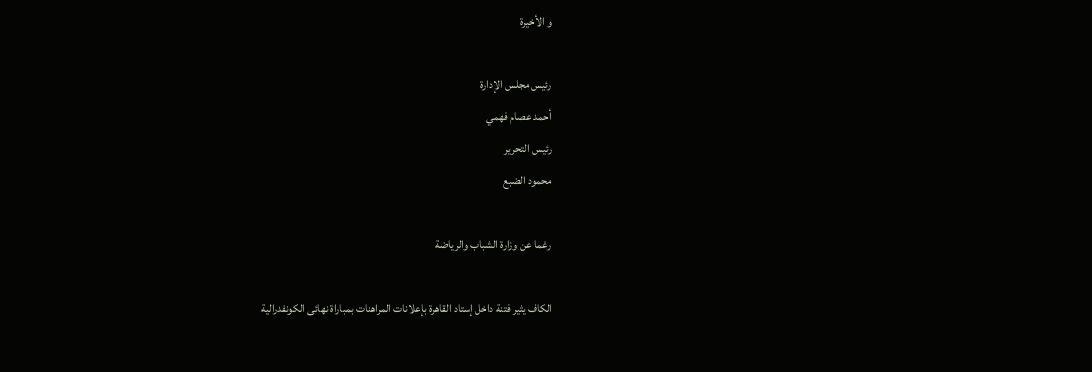و الأخيرة

رئيس مجلس الإدارة
أحمد عصام فهمي
رئيس التحرير
محمود الضبع

رغما عن وزارة الشباب والرياضة

الكاف يثير فتنة داخل إستاد القاهرة بإعلانات المراهنات بمباراة نهائى الكونفدرالية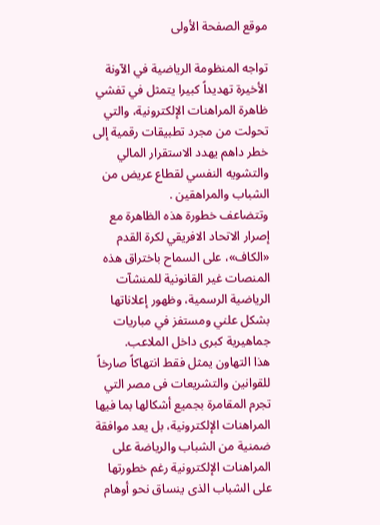موقع الصفحة الأولى

تواجه المنظومة الرياضية في الآونة الأخيرة تهديداً كبيرا يتمثل في تفشي ظاهرة المراهنات الإلكترونية، والتي تحولت من مجرد تطبيقات رقمية إلى خطر داهم يهدد الاستقرار المالي والتشويه النفسي لقطاع عريض من الشباب والمراهقين .
وتتضاعف خطورة هذه الظاهرة مع إصرار الاتحاد الافريقي لكرة القدم «الكاف»، على السماح باختراق هذه المنصات غير القانونية للمنشآت الرياضية الرسمية، وظهور إعلاناتها بشكل علني ومستفز في مباريات جماهيرية كبرى داخل الملاعب.
هذا التهاون يمثل فقط انتهاكاً صارخاً للقوانين والتشريعات فى مصر التي تجرم المقامرة بجميع أشكالها بما فيها المراهنات الإلكترونية، بل يعد موافقة ضمنية من الشباب والرياضة على المراهنات الإلكترونية رغم خطورتها على الشباب الذى ينساق نحو أوهام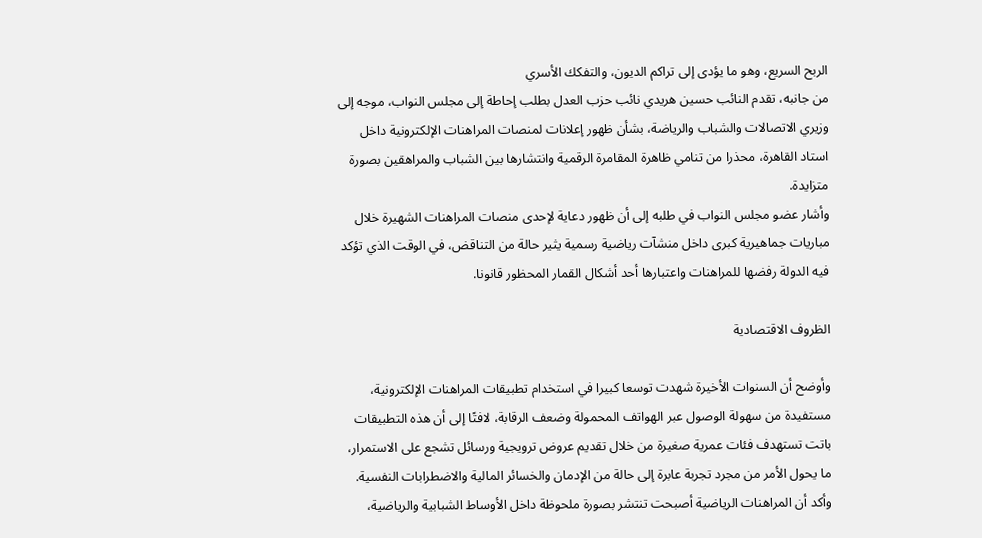الربح السريع، وهو ما يؤدى إلى تراكم الديون، والتفكك الأسري
من جانبه، تقدم النائب حسين هريدي نائب حزب العدل بطلب إحاطة إلى مجلس النواب، موجه إلى وزيري الاتصالات والشباب والرياضة، بشأن ظهور إعلانات لمنصات المراهنات الإلكترونية داخل استاد القاهرة، محذرا من تنامي ظاهرة المقامرة الرقمية وانتشارها بين الشباب والمراهقين بصورة متزايدة.
وأشار عضو مجلس النواب في طلبه إلى أن ظهور دعاية لإحدى منصات المراهنات الشهيرة خلال مباريات جماهيرية كبرى داخل منشآت رياضية رسمية يثير حالة من التناقض، في الوقت الذي تؤكد فيه الدولة رفضها للمراهنات واعتبارها أحد أشكال القمار المحظور قانونا.

الظروف الاقتصادية

وأوضح أن السنوات الأخيرة شهدت توسعا كبيرا في استخدام تطبيقات المراهنات الإلكترونية، مستفيدة من سهولة الوصول عبر الهواتف المحمولة وضعف الرقابة، لافتًا إلى أن هذه التطبيقات باتت تستهدف فئات عمرية صغيرة من خلال تقديم عروض ترويجية ورسائل تشجع على الاستمرار، ما يحول الأمر من مجرد تجربة عابرة إلى حالة من الإدمان والخسائر المالية والاضطرابات النفسية.
وأكد أن المراهنات الرياضية أصبحت تنتشر بصورة ملحوظة داخل الأوساط الشبابية والرياضية،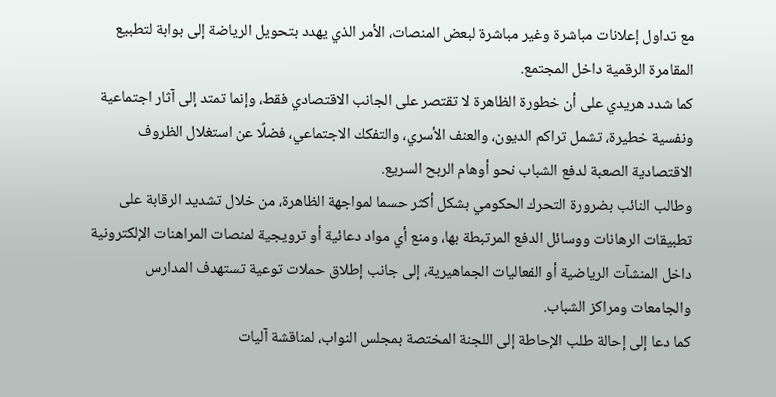مع تداول إعلانات مباشرة وغير مباشرة لبعض المنصات، الأمر الذي يهدد بتحويل الرياضة إلى بوابة لتطبيع المقامرة الرقمية داخل المجتمع.
كما شدد هريدي على أن خطورة الظاهرة لا تقتصر على الجانب الاقتصادي فقط، وإنما تمتد إلى آثار اجتماعية ونفسية خطيرة، تشمل تراكم الديون، والعنف الأسري، والتفكك الاجتماعي، فضلًا عن استغلال الظروف الاقتصادية الصعبة لدفع الشباب نحو أوهام الربح السريع.
وطالب النائب بضرورة التحرك الحكومي بشكل أكثر حسما لمواجهة الظاهرة، من خلال تشديد الرقابة على تطبيقات الرهانات ووسائل الدفع المرتبطة بها، ومنع أي مواد دعائية أو ترويجية لمنصات المراهنات الإلكترونية داخل المنشآت الرياضية أو الفعاليات الجماهيرية، إلى جانب إطلاق حملات توعية تستهدف المدارس والجامعات ومراكز الشباب.
كما دعا إلى إحالة طلب الإحاطة إلى اللجنة المختصة بمجلس النواب، لمناقشة آليات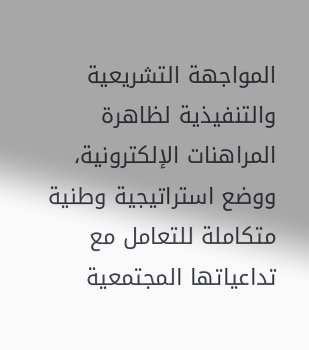المواجهة التشريعية والتنفيذية لظاهرة المراهنات الإلكترونية، ووضع استراتيجية وطنية متكاملة للتعامل مع تداعياتها المجتمعية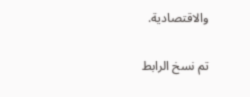والاقتصادية.

تم نسخ الرابط